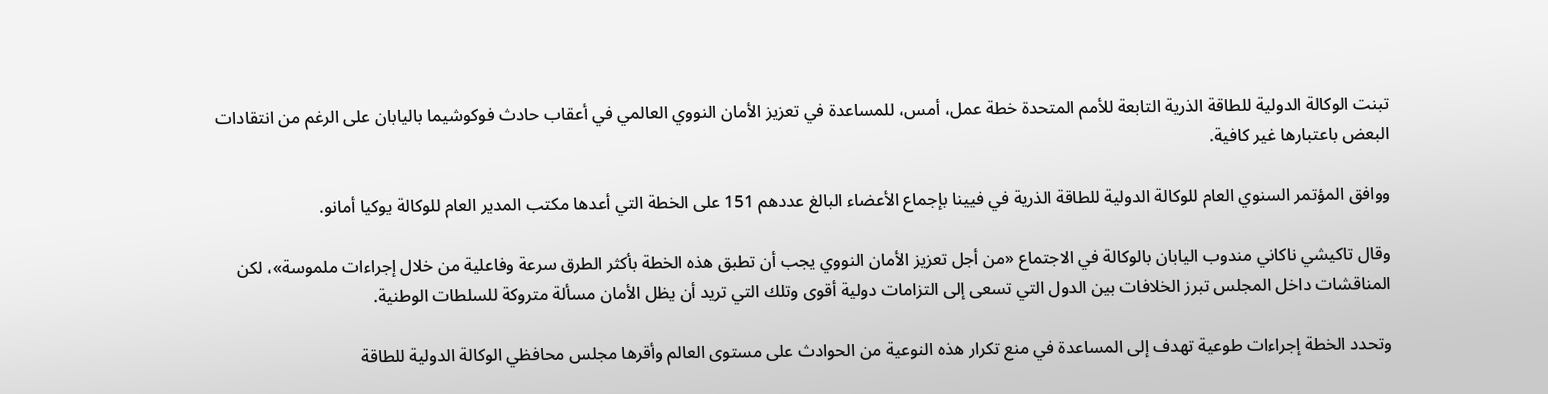تبنت الوكالة الدولية للطاقة الذرية التابعة للأمم المتحدة خطة عمل، أمس، للمساعدة في تعزيز الأمان النووي العالمي في أعقاب حادث فوكوشيما باليابان على الرغم من انتقادات البعض باعتبارها غير كافية.

ووافق المؤتمر السنوي العام للوكالة الدولية للطاقة الذرية في فيينا بإجماع الأعضاء البالغ عددهم 151 على الخطة التي أعدها مكتب المدير العام للوكالة يوكيا أمانو.

وقال تاكيشي ناكاني مندوب اليابان بالوكالة في الاجتماع «من أجل تعزيز الأمان النووي يجب أن تطبق هذه الخطة بأكثر الطرق سرعة وفاعلية من خلال إجراءات ملموسة»، لكن المناقشات داخل المجلس تبرز الخلافات بين الدول التي تسعى إلى التزامات دولية أقوى وتلك التي تريد أن يظل الأمان مسألة متروكة للسلطات الوطنية.

وتحدد الخطة إجراءات طوعية تهدف إلى المساعدة في منع تكرار هذه النوعية من الحوادث على مستوى العالم وأقرها مجلس محافظي الوكالة الدولية للطاقة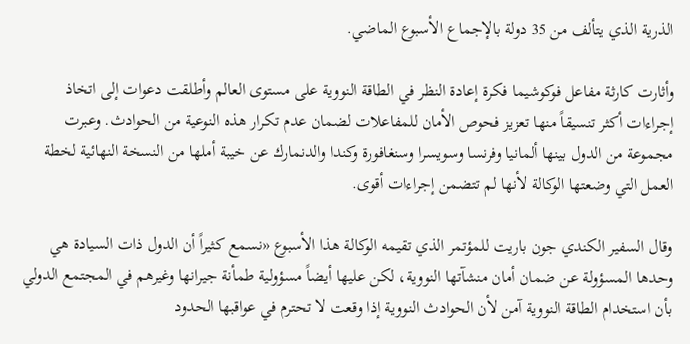الذرية الذي يتألف من 35 دولة بالإجماع الأسبوع الماضي.

وأثارت كارثة مفاعل فوكوشيما فكرة إعادة النظر في الطاقة النووية على مستوى العالم وأطلقت دعوات إلى اتخاذ إجراءات أكثر تنسيقاً منها تعزيز فحوص الأمان للمفاعلات لضمان عدم تكرار هذه النوعية من الحوادث. وعبرت مجموعة من الدول بينها ألمانيا وفرنسا وسويسرا وسنغافورة وكندا والدنمارك عن خيبة أملها من النسخة النهائية لخطة العمل التي وضعتها الوكالة لأنها لم تتضمن إجراءات أقوى.

وقال السفير الكندي جون باريت للمؤتمر الذي تقيمه الوكالة هذا الأسبوع «نسمع كثيراً أن الدول ذات السيادة هي وحدها المسؤولة عن ضمان أمان منشآتها النووية، لكن عليها أيضاً مسؤولية طمأنة جيرانها وغيرهم في المجتمع الدولي بأن استخدام الطاقة النووية آمن لأن الحوادث النووية إذا وقعت لا تحترم في عواقبها الحدود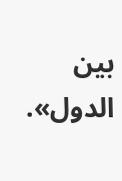بين الدول».